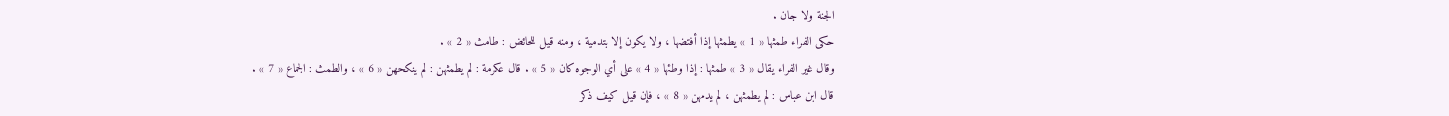الجنة ولا جان .
حكى الفراء طمثها « 1 » يطمثها إذا أفتضها ، ولا يكون إلا بتدمية ، ومنه قيل للحائض : طامث « 2 » .
وقال غير الفراء يقال « 3 » طمثها : إذا وطئها « 4 » على أي الوجوه كان « 5 » . قال عكرمة : لم يطمثهن : لم ينكحهن « 6 » ، والطمث : الجماع « 7 » .
قال ابن عباس : لم يطمثهن ، لم يدمهن « 8 » ، فإن قيل كيف ذكر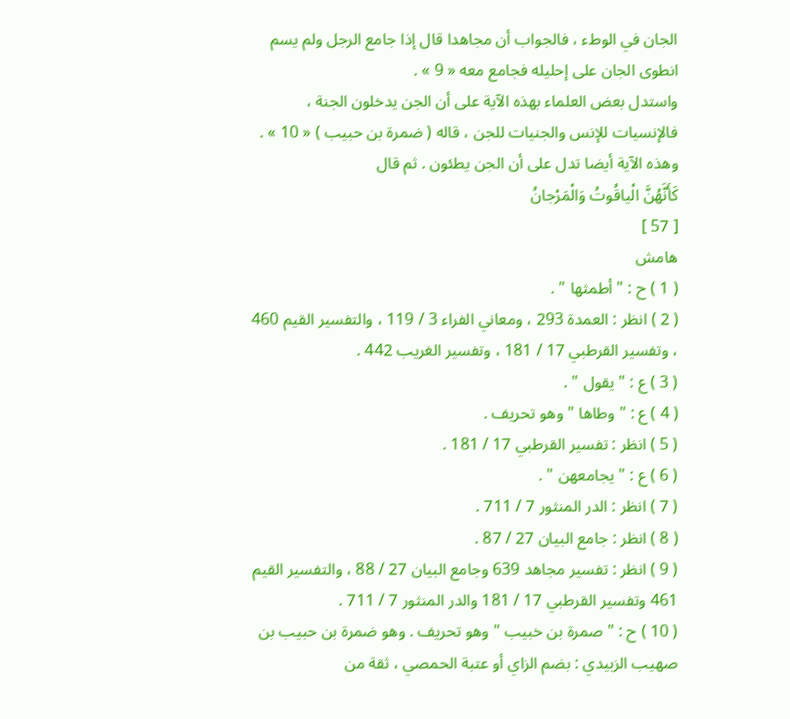الجان في الوطء ، فالجواب أن مجاهدا قال إذا جامع الرجل ولم يسم انطوى الجان على إحليله فجامع معه « 9 » .
واستدل بعض العلماء بهذه الآية على أن الجن يدخلون الجنة ، فالإنسيات للإنس والجنيات للجن ، قاله ( ضمرة بن حبيب ) « 10 » .
وهذه الآية أيضا تدل على أن الجن يطئون . ثم قال
كَأَنَّهُنَّ الْياقُوتُ وَالْمَرْجانُ
[ 57 ]
هامش
( 1 ) ح : " أطمثها " .
( 2 ) انظر : العمدة 293 ، ومعاني الفراء 3 / 119 ، والتفسير القيم 460 ، وتفسير القرطبي 17 / 181 ، وتفسير الغريب 442 .
( 3 ) ع : " يقول " .
( 4 ) ع : " وطاها " وهو تحريف .
( 5 ) انظر : تفسير القرطبي 17 / 181 .
( 6 ) ع : " يجامعهن " .
( 7 ) انظر : الدر المنثور 7 / 711 .
( 8 ) انظر : جامع البيان 27 / 87 .
( 9 ) انظر : تفسير مجاهد 639 وجامع البيان 27 / 88 ، والتفسير القيم 461 وتفسير القرطبي 17 / 181 والدر المنثور 7 / 711 .
( 10 ) ح : " صمرة بن خبيب " وهو تحريف . وهو ضمرة بن حبيب بن صهيب الزبيدي : بضم الزاي أو عتبة الحمصي ، ثقة من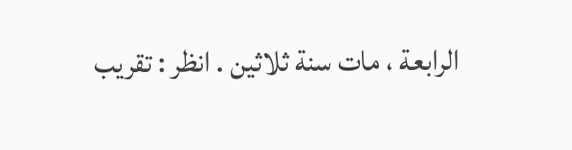الرابعة ، مات سنة ثلاثين . انظر : تقريب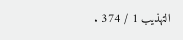التهذيب 1 / 374 .